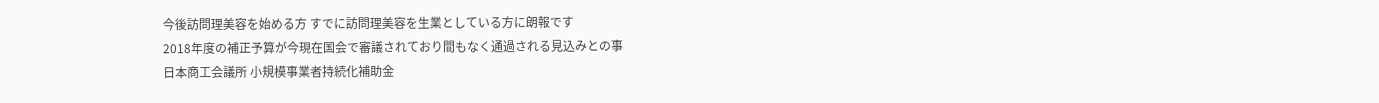今後訪問理美容を始める方 すでに訪問理美容を生業としている方に朗報です
2018年度の補正予算が今現在国会で審議されており間もなく通過される見込みとの事
日本商工会議所 小規模事業者持続化補助金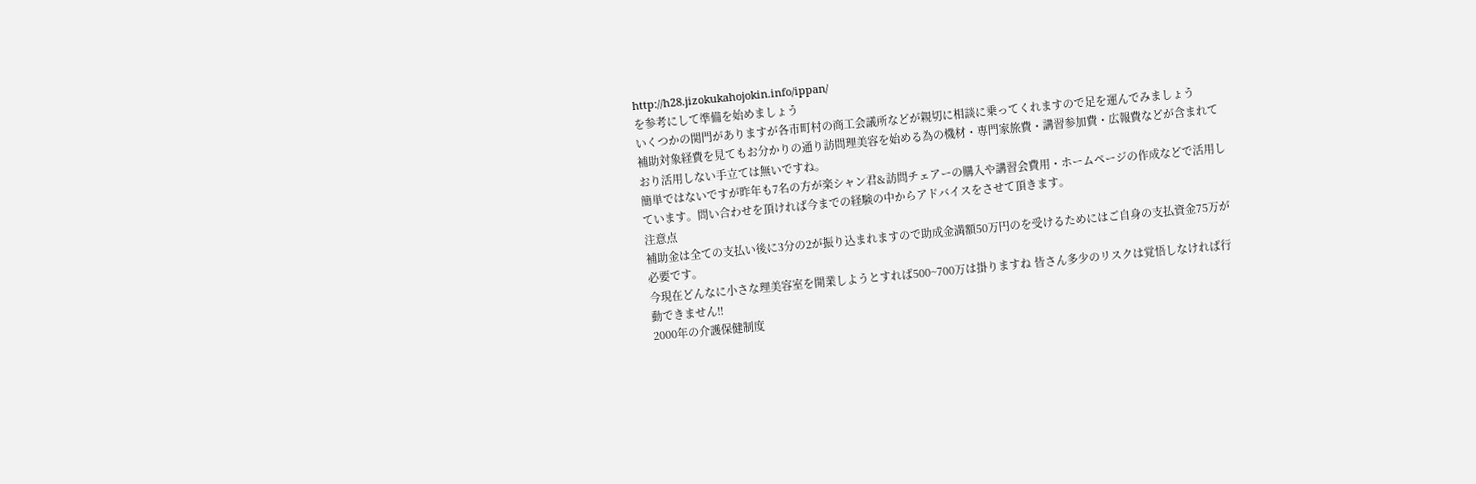http://h28.jizokukahojokin.info/ippan/
を参考にして準備を始めましょう
いくつかの関門がありますが各市町村の商工会議所などが親切に相談に乗ってくれますので足を運んでみましょう
補助対象経費を見てもお分かりの通り訪問理美容を始める為の機材・専門家旅費・講習参加費・広報費などが含まれており活用しない手立ては無いですね。
簡単ではないですが昨年も7名の方が楽シャン君&訪問チェアーの購入や講習会費用・ホームページの作成などで活用しています。問い合わせを頂ければ今までの経験の中からアドバイスをさせて頂きます。
注意点
補助金は全ての支払い後に3分の2が振り込まれますので助成金満額50万円のを受けるためにはご自身の支払資金75万が必要です。
今現在どんなに小さな理美容室を開業しようとすれば500~700万は掛りますね 皆さん多少のリスクは覚悟しなければ行動できません!!
2000年の介護保健制度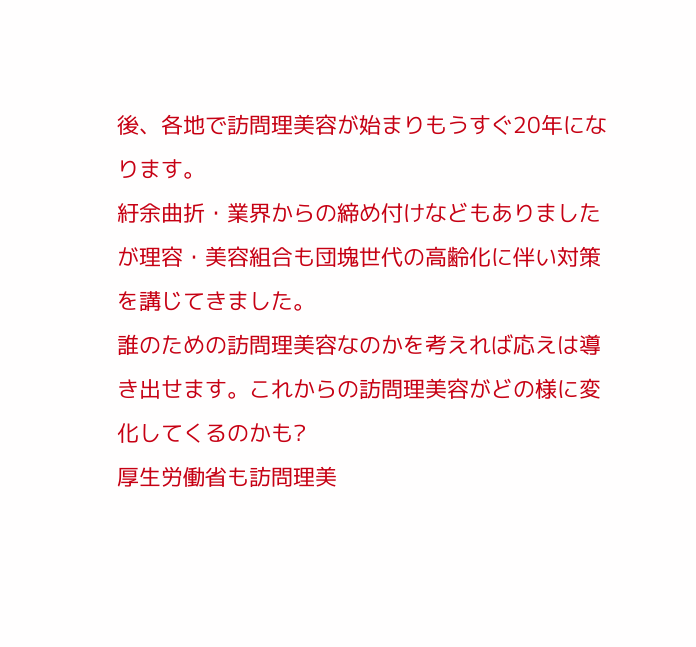後、各地で訪問理美容が始まりもうすぐ20年になります。
紆余曲折・業界からの締め付けなどもありましたが理容・美容組合も団塊世代の高齢化に伴い対策を講じてきました。
誰のための訪問理美容なのかを考えれば応えは導き出せます。これからの訪問理美容がどの様に変化してくるのかも?
厚生労働省も訪問理美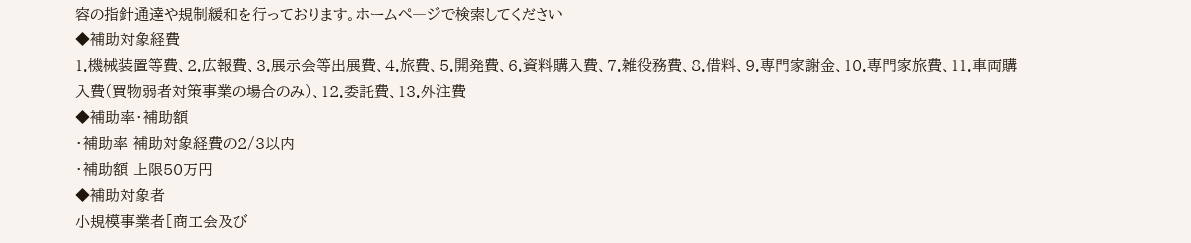容の指針通達や規制緩和を行っております。ホームぺ―ジで検索してください
◆補助対象経費
1.機械装置等費、2.広報費、3.展示会等出展費、4.旅費、5.開発費、6.資料購入費、7.雑役務費、8.借料、9.専門家謝金、10.専門家旅費、11.車両購入費(買物弱者対策事業の場合のみ)、12.委託費、13.外注費
◆補助率・補助額
・補助率 補助対象経費の2/3以内
・補助額 上限50万円
◆補助対象者
小規模事業者[商工会及び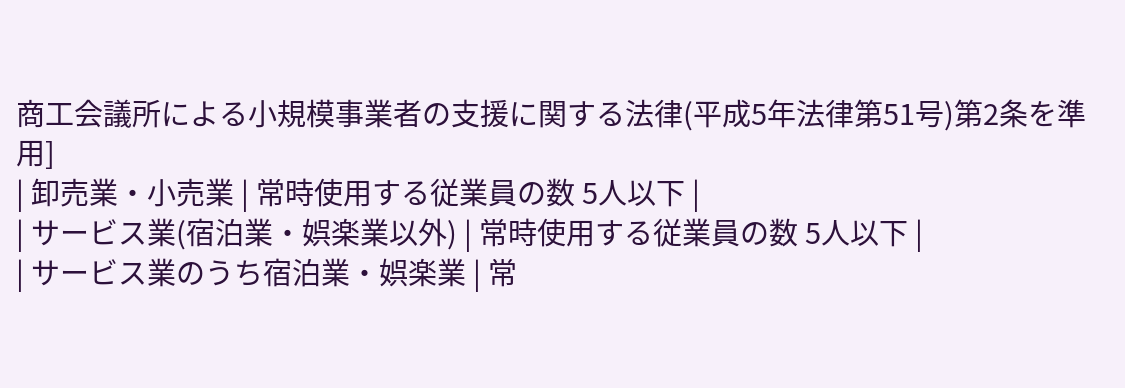商工会議所による小規模事業者の支援に関する法律(平成5年法律第51号)第2条を準用]
| 卸売業・小売業 | 常時使用する従業員の数 5人以下 |
| サービス業(宿泊業・娯楽業以外) | 常時使用する従業員の数 5人以下 |
| サービス業のうち宿泊業・娯楽業 | 常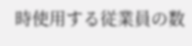時使用する従業員の数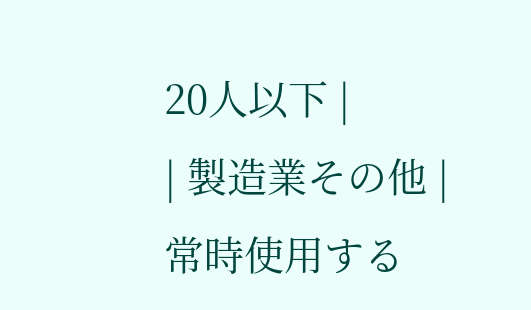20人以下 |
| 製造業その他 | 常時使用する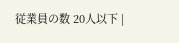従業員の数 20人以下 |